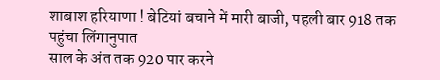शाबाश हरियाणा ! बेटियां बचाने में मारी बाजी, पहली बार 918 तक पहुंचा लिंगानुपात
साल के अंत तक 920 पार करने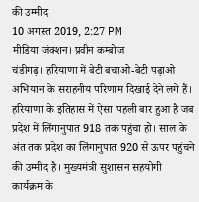की उम्मीद
10 अगस्त 2019, 2:27 PM
मीडिया जंक्शन। प्रवीन कम्बोज
चंडीगढ़। हरियाणा में बेटी बचाओ-बेटी पढ़ाओ अभियान के सराहनीय परिणाम दिखाई देने लगे हैं। हरियाणा के इतिहास में ऐसा पहली बार हुआ है जब प्रदेश में लिंगानुपात 918 तक पहुंचा हो। साल के अंत तक प्रदेश का लिंगानुपात 920 से ऊपर पहुंचने की उम्मीद है। मुख्यमंत्री सुशासन सहयोगी कार्यक्रम के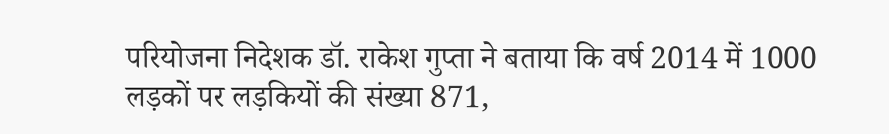परियोजना निदेशक डॉ. राकेश गुप्ता ने बताया कि वर्ष 2014 में 1000 लड़कों पर लड़कियों की संख्या 871,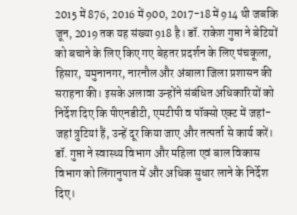2015 में 876, 2016 में 900, 2017-18 में 914 थी जबकि जून, 2019 तक यह संख्या 918 है। डॉ. राकेश गुप्ता ने बेटियों को बचाने के लिए किए गए बेहतर प्रदर्शन के लिए पंचकूला, हिसार, यमुनानगर, नारनौल और अंबाला जिला प्रशासन की सराहना की। इसके अलावा उन्होंने संबंधित अधिकारियों को निर्देश दिए कि पीएनडीटी, एमटीपी व पॉक्सो एक्ट में जहां-जहां त्रुटियां हैं, उन्हें दूर किया जाए और तत्पर्ता से कार्य करें। डॉ. गुप्ता ने स्वास्थ्य विभाग और महिला एवं बाल विकास विभाग को लिंगानुपात में और अधिक सुधार लाने के निर्देश दिए।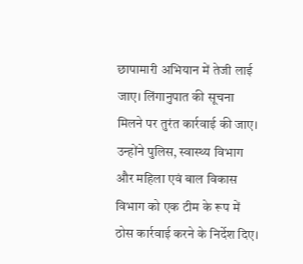छापामारी अभियान में तेजी लाई जाए। लिंगानुपात की सूचना मिलने पर तुरंत कार्रवाई की जाए। उन्होंने पुलिस, स्वास्थ्य विभाग और महिला एवं बाल विकास विभाग को एक टीम के रूप में ठोस कार्रवाई करने के निर्देश दिए।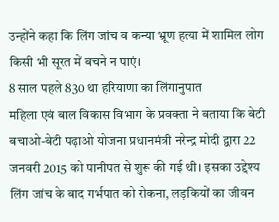उन्होंने कहा कि लिंग जांच व कन्या भ्रूण हत्या में शामिल लोग किसी भी सूरत में बचने न पाएं।
8 साल पहले 830 था हरियाणा का लिंगानुपात
महिला एवं बाल विकास विभाग के प्रवक्ता ने बताया कि बेटी बचाओ-बेटी पढ़ाओ योजना प्रधानमंत्री नरेन्द्र मोदी द्वारा 22 जनवरी 2015 को पानीपत से शुरू की गई थी। इसका उद्देश्य लिंग जांच के बाद गर्भपात को रोकना, लड़कियों का जीवन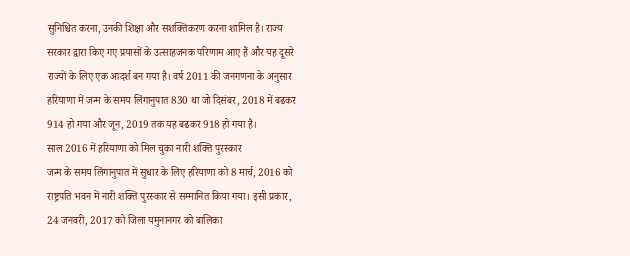सुनिश्चित करना, उनकी शिक्षा और सशक्तिकरण करना शामिल है। राज्य सरकार द्वारा किए गए प्रयासों के उत्साहजनक परिणाम आए हैं और यह दूसरे राज्यों के लिए एक आदर्श बन गया है। वर्ष 2011 की जनगणना के अनुसार हरियाणा में जन्म के समय लिंगानुपात 830 था जो दिसंबर, 2018 में बढकर 914 हो गया और जून, 2019 तक यह बढकर 918 हो गया है।
साल 2016 में हरियाणा को मिल चुका नारी शक्ति पुरस्कार
जन्म के समय लिंगानुपात में सुधार के लिए हरियाणा को 8 मार्च, 2016 को राष्ट्रपति भवन में नारी शक्ति पुरस्कार से सम्मानित किया गया। इसी प्रकार, 24 जनवरी, 2017 को जिला यमुनानगर को बालिका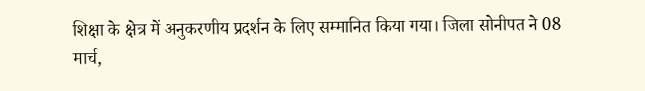शिक्षा के क्षेत्र में अनुकरणीय प्रदर्शन के लिए सम्मानित किया गया। जिला सोनीपत ने 08 मार्च,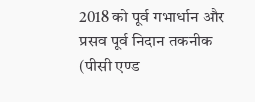2018 को पूर्व गभार्धान और प्रसव पूर्व निदान तकनीक (पीसी एण्ड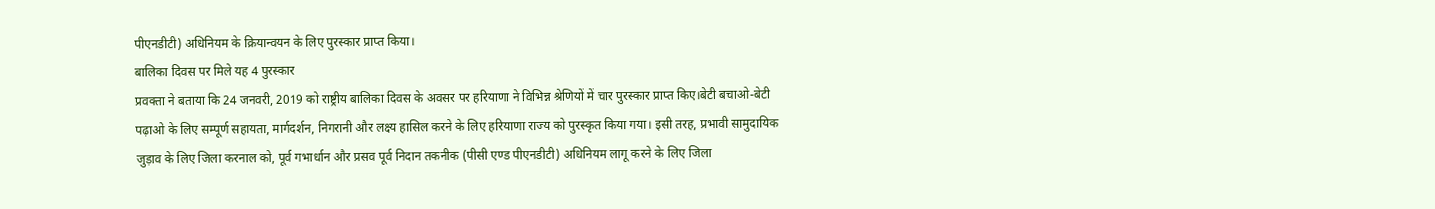पीएनडीटी) अधिनियम के क्रियान्वयन के लिए पुरस्कार प्राप्त किया।
बालिका दिवस पर मिले यह 4 पुरस्कार
प्रवक्ता ने बताया कि 24 जनवरी, 2019 को राष्ट्रीय बालिका दिवस के अवसर पर हरियाणा ने विभिन्न श्रेणियों में चार पुरस्कार प्राप्त किए।बेटी बचाओ-बेटी पढ़ाओ के लिए सम्पूर्ण सहायता, मार्गदर्शन, निगरानी और लक्ष्य हासिल करने के लिए हरियाणा राज्य को पुरस्कृत किया गया। इसी तरह, प्रभावी सामुदायिक जुड़ाव के लिए जिला करनाल को, पूर्व गभार्धान और प्रसव पूर्व निदान तकनीक (पीसी एण्ड पीएनडीटी) अधिनियम लागू करने के लिए जिला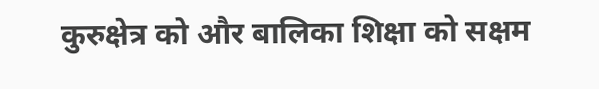कुरुक्षेत्र को और बालिका शिक्षा को सक्षम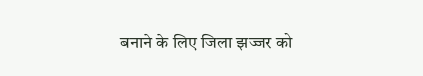बनाने के लिए जिला झज्जर को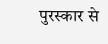पुरस्कार से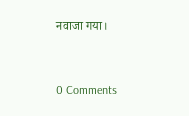नवाजा गया।


0 Comments